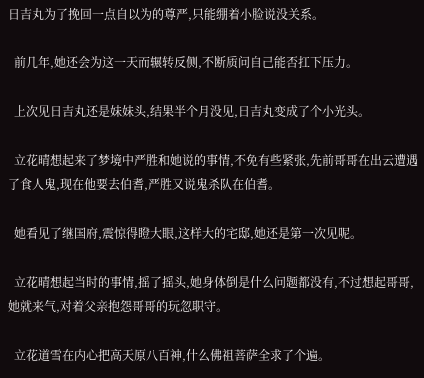日吉丸为了挽回一点自以为的尊严,只能绷着小脸说没关系。

  前几年,她还会为这一天而辗转反侧,不断质问自己能否扛下压力。

  上次见日吉丸还是妹妹头,结果半个月没见,日吉丸变成了个小光头。

  立花晴想起来了梦境中严胜和她说的事情,不免有些紧张,先前哥哥在出云遭遇了食人鬼,现在他要去伯耆,严胜又说鬼杀队在伯耆。

  她看见了继国府,震惊得瞪大眼,这样大的宅邸,她还是第一次见呢。

  立花晴想起当时的事情,摇了摇头,她身体倒是什么问题都没有,不过想起哥哥,她就来气,对着父亲抱怨哥哥的玩忽职守。

  立花道雪在内心把高天原八百神,什么佛祖菩萨全求了个遍。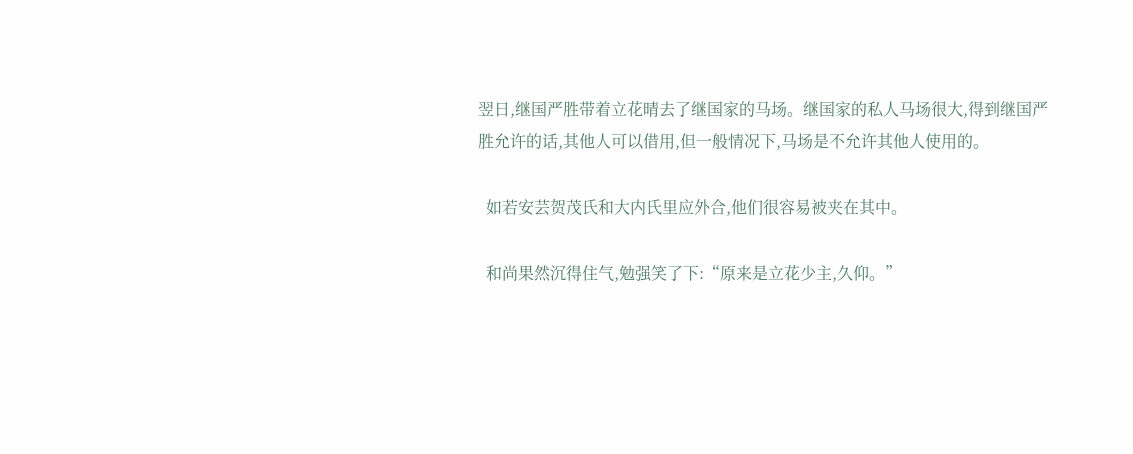翌日,继国严胜带着立花晴去了继国家的马场。继国家的私人马场很大,得到继国严胜允许的话,其他人可以借用,但一般情况下,马场是不允许其他人使用的。

  如若安芸贺茂氏和大内氏里应外合,他们很容易被夹在其中。

  和尚果然沉得住气,勉强笑了下:“原来是立花少主,久仰。”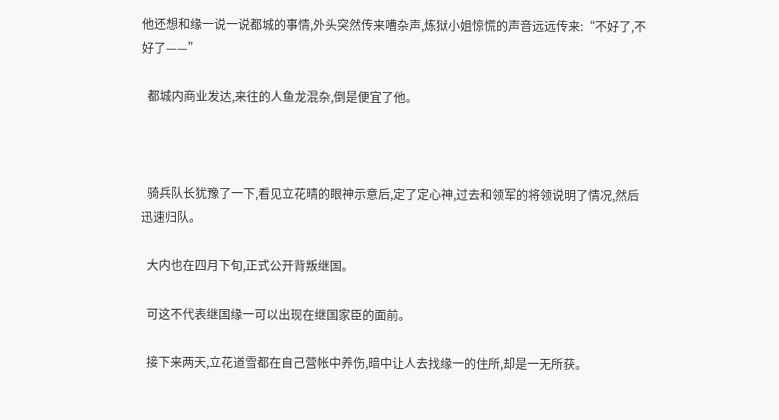他还想和缘一说一说都城的事情,外头突然传来嘈杂声,炼狱小姐惊慌的声音远远传来:“不好了,不好了——”

  都城内商业发达,来往的人鱼龙混杂,倒是便宜了他。



  骑兵队长犹豫了一下,看见立花晴的眼神示意后,定了定心神,过去和领军的将领说明了情况,然后迅速归队。

  大内也在四月下旬,正式公开背叛继国。

  可这不代表继国缘一可以出现在继国家臣的面前。

  接下来两天,立花道雪都在自己营帐中养伤,暗中让人去找缘一的住所,却是一无所获。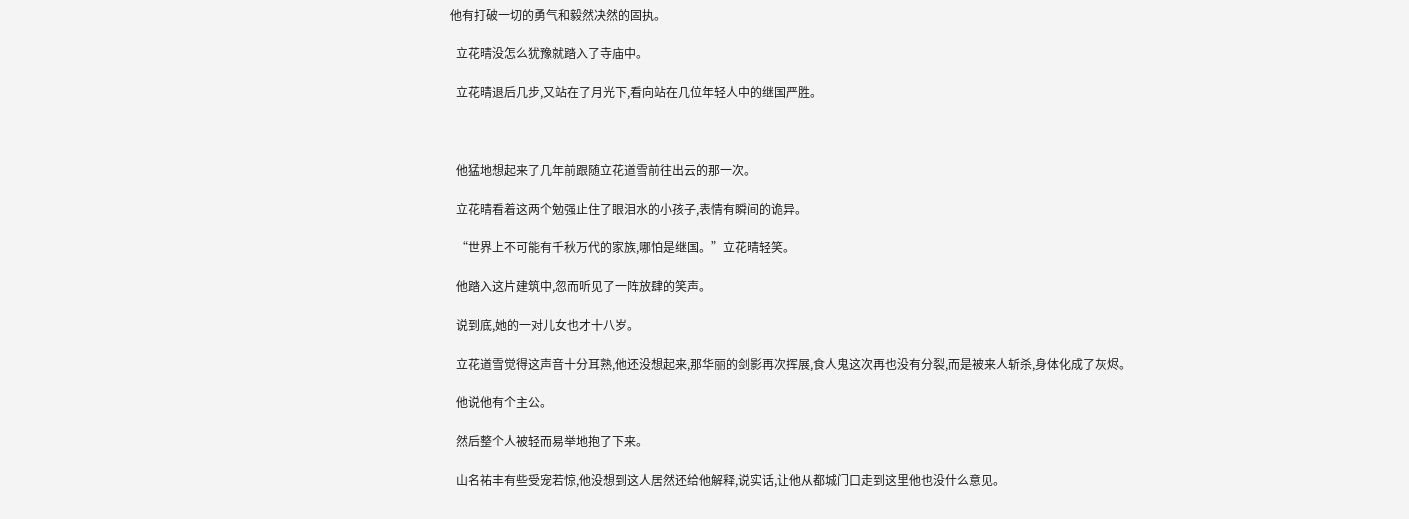他有打破一切的勇气和毅然决然的固执。

  立花晴没怎么犹豫就踏入了寺庙中。

  立花晴退后几步,又站在了月光下,看向站在几位年轻人中的继国严胜。



  他猛地想起来了几年前跟随立花道雪前往出云的那一次。

  立花晴看着这两个勉强止住了眼泪水的小孩子,表情有瞬间的诡异。

  “世界上不可能有千秋万代的家族,哪怕是继国。”立花晴轻笑。

  他踏入这片建筑中,忽而听见了一阵放肆的笑声。

  说到底,她的一对儿女也才十八岁。

  立花道雪觉得这声音十分耳熟,他还没想起来,那华丽的剑影再次挥展,食人鬼这次再也没有分裂,而是被来人斩杀,身体化成了灰烬。

  他说他有个主公。

  然后整个人被轻而易举地抱了下来。

  山名祐丰有些受宠若惊,他没想到这人居然还给他解释,说实话,让他从都城门口走到这里他也没什么意见。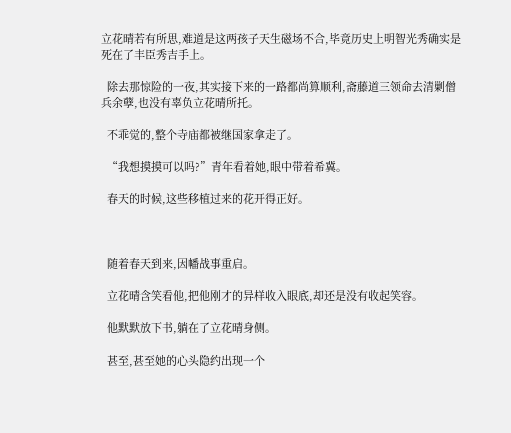立花晴若有所思,难道是这两孩子天生磁场不合,毕竟历史上明智光秀确实是死在了丰臣秀吉手上。

  除去那惊险的一夜,其实接下来的一路都尚算顺利,斋藤道三领命去清剿僧兵余孽,也没有辜负立花晴所托。

  不乖觉的,整个寺庙都被继国家拿走了。

  “我想摸摸可以吗?”青年看着她,眼中带着希冀。

  春天的时候,这些移植过来的花开得正好。



  随着春天到来,因幡战事重启。

  立花晴含笑看他,把他刚才的异样收入眼底,却还是没有收起笑容。

  他默默放下书,躺在了立花晴身侧。

  甚至,甚至她的心头隐约出现一个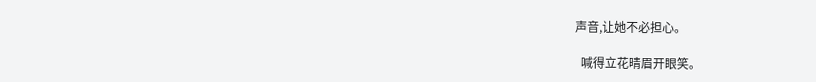声音,让她不必担心。

  喊得立花晴眉开眼笑。